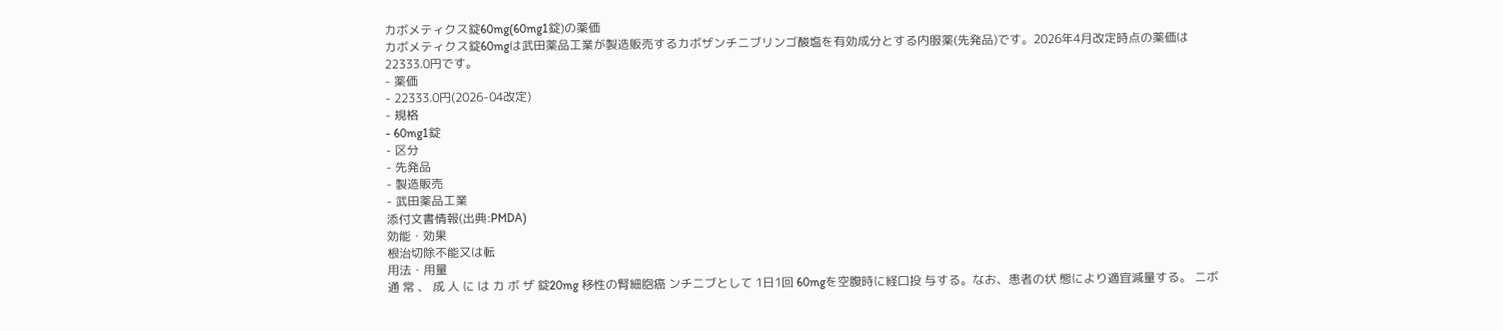カボメティクス錠60mg(60mg1錠)の薬価
カボメティクス錠60mgは武田薬品工業が製造販売するカボザンチニブリンゴ酸塩を有効成分とする内服薬(先発品)です。2026年4月改定時点の薬価は22333.0円です。
- 薬価
- 22333.0円(2026-04改定)
- 規格
- 60mg1錠
- 区分
- 先発品
- 製造販売
- 武田薬品工業
添付文書情報(出典:PMDA)
効能・効果
根治切除不能又は転
用法・用量
通 常 、 成 人 に は カ ボ ザ 錠20mg 移性の腎細胞癌 ンチニブとして 1日1回 60mgを空腹時に経口投 与する。なお、患者の状 態により適宜減量する。 ニボ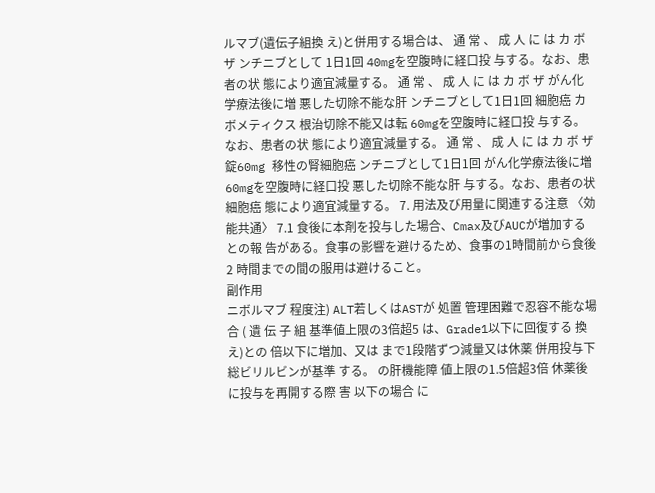ルマブ(遺伝子組換 え)と併用する場合は、 通 常 、 成 人 に は カ ボ ザ ンチニブとして 1日1回 40mgを空腹時に経口投 与する。なお、患者の状 態により適宜減量する。 通 常 、 成 人 に は カ ボ ザ がん化学療法後に増 悪した切除不能な肝 ンチニブとして1日1回 細胞癌 カボメティクス 根治切除不能又は転 60mgを空腹時に経口投 与する。なお、患者の状 態により適宜減量する。 通 常 、 成 人 に は カ ボ ザ 錠60mg 移性の腎細胞癌 ンチニブとして1日1回 がん化学療法後に増 60mgを空腹時に経口投 悪した切除不能な肝 与する。なお、患者の状 細胞癌 態により適宜減量する。 7. 用法及び用量に関連する注意 〈効能共通〉 7.1 食後に本剤を投与した場合、Cmax及びAUCが増加するとの報 告がある。食事の影響を避けるため、食事の1時間前から食後2 時間までの間の服用は避けること。
副作用
ニボルマブ 程度注) ALT若しくはASTが 処置 管理困難で忍容不能な場合 ( 遺 伝 子 組 基準値上限の3倍超5 は、Grade1以下に回復する 換え)との 倍以下に増加、又は まで1段階ずつ減量又は休薬 併用投与下 総ビリルビンが基準 する。 の肝機能障 値上限の1.5倍超3倍 休薬後に投与を再開する際 害 以下の場合 に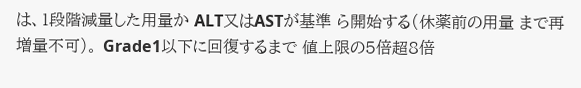は、1段階減量した用量か ALT又はASTが基準 ら開始する(休薬前の用量 まで再増量不可)。 Grade1以下に回復するまで 値上限の5倍超8倍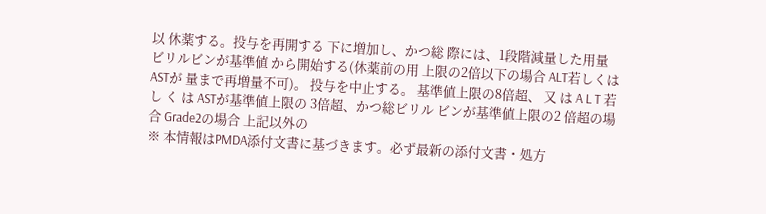以 休薬する。投与を再開する 下に増加し、かつ総 際には、1段階減量した用量 ビリルビンが基準値 から開始する(休薬前の用 上限の2倍以下の場合 ALT若しくはASTが 量まで再増量不可)。 投与を中止する。 基準値上限の8倍超、 又 は A L T 若 し く は ASTが基準値上限の 3倍超、かつ総ビリル ビンが基準値上限の2 倍超の場合 Grade2の場合 上記以外の
※ 本情報はPMDA添付文書に基づきます。必ず最新の添付文書・処方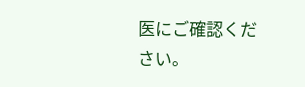医にご確認ください。